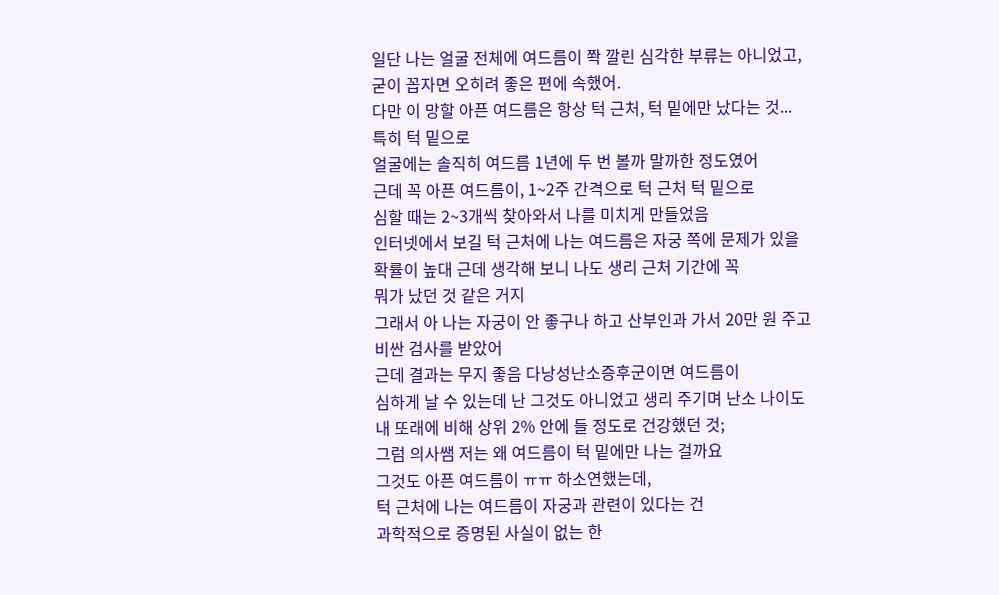일단 나는 얼굴 전체에 여드름이 쫙 깔린 심각한 부류는 아니었고,
굳이 꼽자면 오히려 좋은 편에 속했어.
다만 이 망할 아픈 여드름은 항상 턱 근처, 턱 밑에만 났다는 것...
특히 턱 밑으로
얼굴에는 솔직히 여드름 1년에 두 번 볼까 말까한 정도였어
근데 꼭 아픈 여드름이, 1~2주 간격으로 턱 근처 턱 밑으로
심할 때는 2~3개씩 찾아와서 나를 미치게 만들었음
인터넷에서 보길 턱 근처에 나는 여드름은 자궁 쪽에 문제가 있을
확률이 높대 근데 생각해 보니 나도 생리 근처 기간에 꼭
뭐가 났던 것 같은 거지
그래서 아 나는 자궁이 안 좋구나 하고 산부인과 가서 20만 원 주고
비싼 검사를 받았어
근데 결과는 무지 좋음 다낭성난소증후군이면 여드름이
심하게 날 수 있는데 난 그것도 아니었고 생리 주기며 난소 나이도
내 또래에 비해 상위 2% 안에 들 정도로 건강했던 것;
그럼 의사쌤 저는 왜 여드름이 턱 밑에만 나는 걸까요
그것도 아픈 여드름이 ㅠㅠ 하소연했는데,
턱 근처에 나는 여드름이 자궁과 관련이 있다는 건
과학적으로 증명된 사실이 없는 한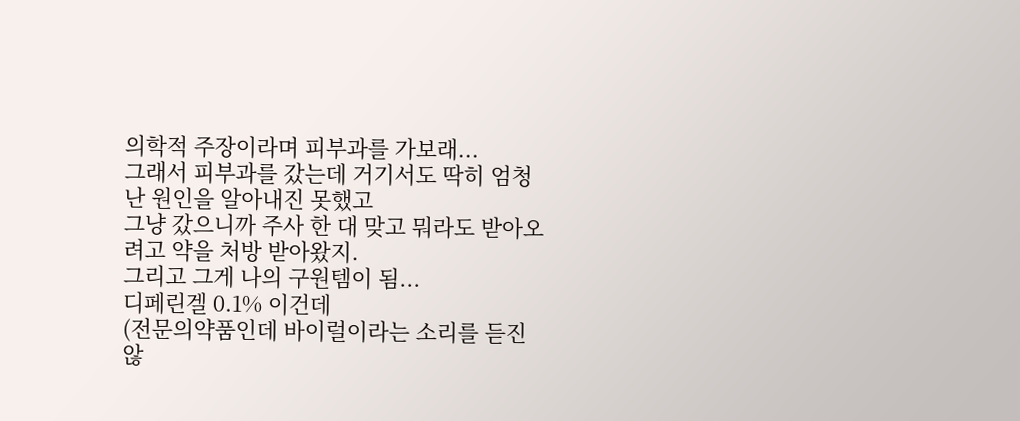의학적 주장이라며 피부과를 가보래...
그래서 피부과를 갔는데 거기서도 딱히 엄청난 원인을 알아내진 못했고
그냥 갔으니까 주사 한 대 맞고 뭐라도 받아오려고 약을 처방 받아왔지.
그리고 그게 나의 구원템이 됨...
디페린겔 0.1% 이건데
(전문의약품인데 바이럴이라는 소리를 듣진 않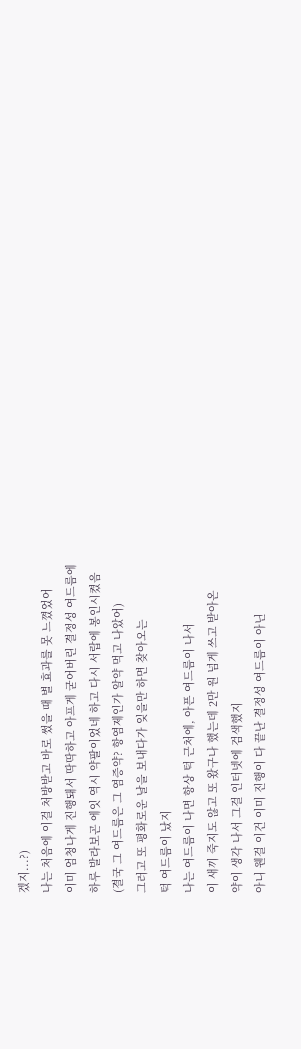겠지...?)
나는 처음에 이걸 처방받고 바로 썼을 때 별 효과를 못 느꼈었어
이미 엄청나게 진행돼서 딱딱하고 아프게 굳어버린 결정성 여드름에
하루 발라보곤 에잇 역시 약팔이었네 하고 다시 서랍에 봉인시켰음
(결국 그 여드름은 그 염증약? 항염제인가 알약 먹고 나았어)
그러고 또 평화로운 날을 보내다가 잊을만 하면 찾아오는
턱 여드름이 났지
나는 여드름이 나면 항상 턱 근처에, 아픈 여드름이 나서
이 새끼 죽지도 않고 또 왔구나 했는데 2만 원 넘게 쓰고 받아온
약이 생각 나서 그걸 인터넷에 검색했지
아니 웬걸 이건 이미 진행이 다 끝난 결정성 여드름이 아닌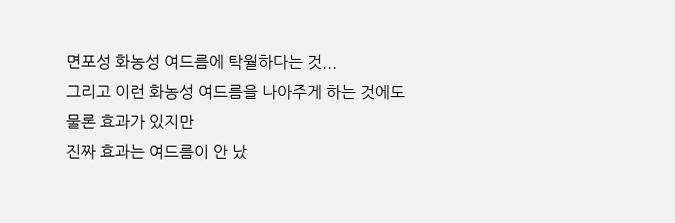면포성 화농성 여드름에 탁월하다는 것...
그리고 이런 화농성 여드름을 나아주게 하는 것에도 물론 효과가 있지만
진짜 효과는 여드름이 안 났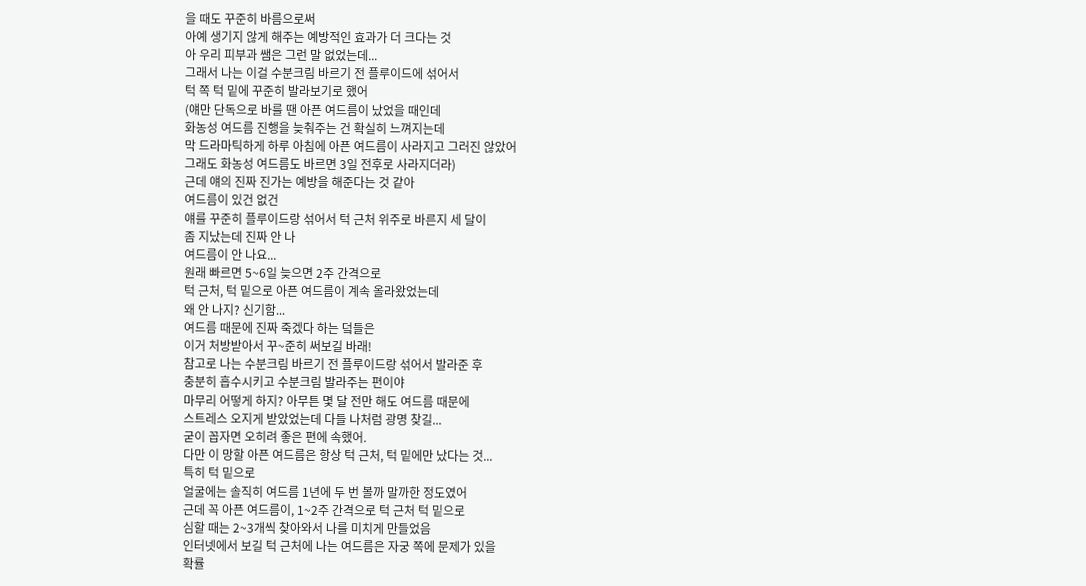을 때도 꾸준히 바름으로써
아예 생기지 않게 해주는 예방적인 효과가 더 크다는 것
아 우리 피부과 쌤은 그런 말 없었는데...
그래서 나는 이걸 수분크림 바르기 전 플루이드에 섞어서
턱 쪽 턱 밑에 꾸준히 발라보기로 했어
(얘만 단독으로 바를 땐 아픈 여드름이 났었을 때인데
화농성 여드름 진행을 늦춰주는 건 확실히 느껴지는데
막 드라마틱하게 하루 아침에 아픈 여드름이 사라지고 그러진 않았어
그래도 화농성 여드름도 바르면 3일 전후로 사라지더라)
근데 얘의 진짜 진가는 예방을 해준다는 것 같아
여드름이 있건 없건
얘를 꾸준히 플루이드랑 섞어서 턱 근처 위주로 바른지 세 달이
좀 지났는데 진짜 안 나
여드름이 안 나요...
원래 빠르면 5~6일 늦으면 2주 간격으로
턱 근처, 턱 밑으로 아픈 여드름이 계속 올라왔었는데
왜 안 나지? 신기함...
여드름 때문에 진짜 죽겠다 하는 덬들은
이거 처방받아서 꾸~준히 써보길 바래!
참고로 나는 수분크림 바르기 전 플루이드랑 섞어서 발라준 후
충분히 흡수시키고 수분크림 발라주는 편이야
마무리 어떻게 하지? 아무튼 몇 달 전만 해도 여드름 때문에
스트레스 오지게 받았었는데 다들 나처럼 광명 찾길...
굳이 꼽자면 오히려 좋은 편에 속했어.
다만 이 망할 아픈 여드름은 항상 턱 근처, 턱 밑에만 났다는 것...
특히 턱 밑으로
얼굴에는 솔직히 여드름 1년에 두 번 볼까 말까한 정도였어
근데 꼭 아픈 여드름이, 1~2주 간격으로 턱 근처 턱 밑으로
심할 때는 2~3개씩 찾아와서 나를 미치게 만들었음
인터넷에서 보길 턱 근처에 나는 여드름은 자궁 쪽에 문제가 있을
확률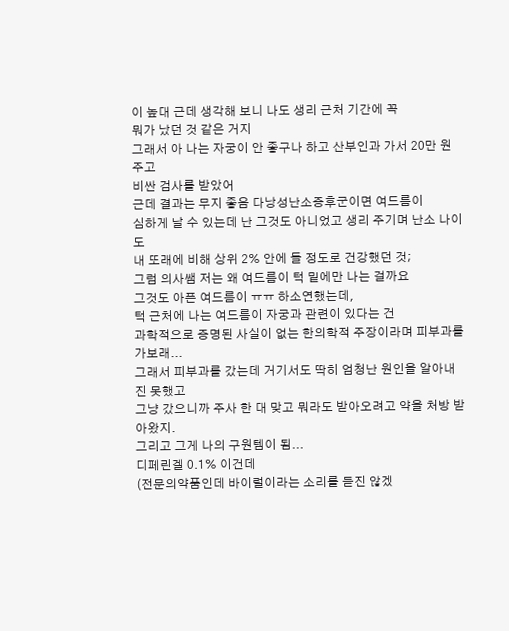이 높대 근데 생각해 보니 나도 생리 근처 기간에 꼭
뭐가 났던 것 같은 거지
그래서 아 나는 자궁이 안 좋구나 하고 산부인과 가서 20만 원 주고
비싼 검사를 받았어
근데 결과는 무지 좋음 다낭성난소증후군이면 여드름이
심하게 날 수 있는데 난 그것도 아니었고 생리 주기며 난소 나이도
내 또래에 비해 상위 2% 안에 들 정도로 건강했던 것;
그럼 의사쌤 저는 왜 여드름이 턱 밑에만 나는 걸까요
그것도 아픈 여드름이 ㅠㅠ 하소연했는데,
턱 근처에 나는 여드름이 자궁과 관련이 있다는 건
과학적으로 증명된 사실이 없는 한의학적 주장이라며 피부과를 가보래...
그래서 피부과를 갔는데 거기서도 딱히 엄청난 원인을 알아내진 못했고
그냥 갔으니까 주사 한 대 맞고 뭐라도 받아오려고 약을 처방 받아왔지.
그리고 그게 나의 구원템이 됨...
디페린겔 0.1% 이건데
(전문의약품인데 바이럴이라는 소리를 듣진 않겠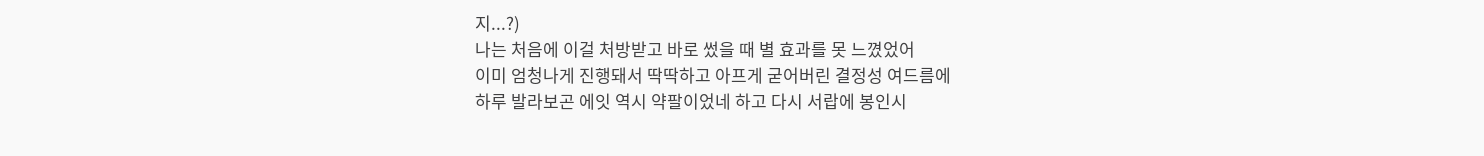지...?)
나는 처음에 이걸 처방받고 바로 썼을 때 별 효과를 못 느꼈었어
이미 엄청나게 진행돼서 딱딱하고 아프게 굳어버린 결정성 여드름에
하루 발라보곤 에잇 역시 약팔이었네 하고 다시 서랍에 봉인시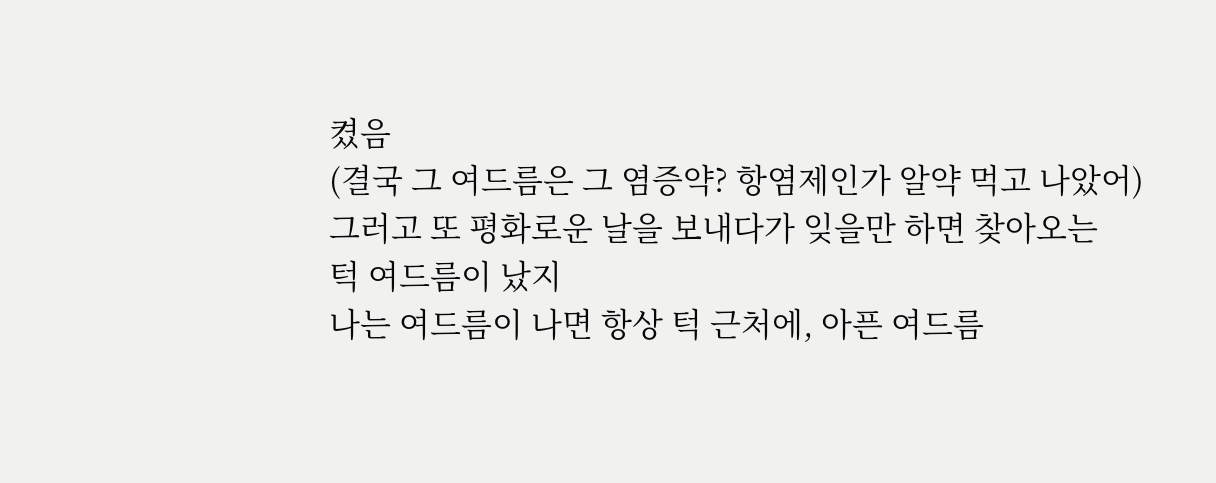켰음
(결국 그 여드름은 그 염증약? 항염제인가 알약 먹고 나았어)
그러고 또 평화로운 날을 보내다가 잊을만 하면 찾아오는
턱 여드름이 났지
나는 여드름이 나면 항상 턱 근처에, 아픈 여드름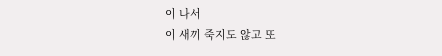이 나서
이 새끼 죽지도 않고 또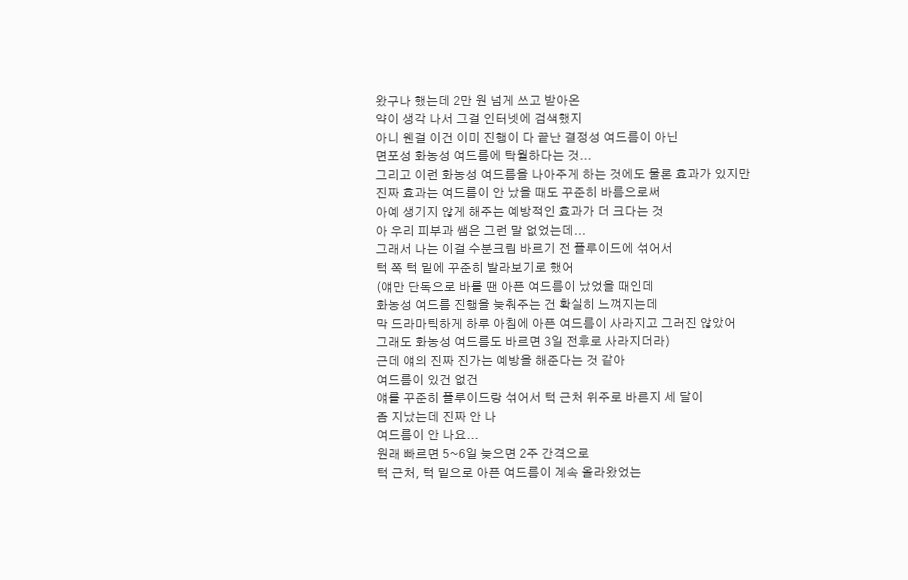왔구나 했는데 2만 원 넘게 쓰고 받아온
약이 생각 나서 그걸 인터넷에 검색했지
아니 웬걸 이건 이미 진행이 다 끝난 결정성 여드름이 아닌
면포성 화농성 여드름에 탁월하다는 것...
그리고 이런 화농성 여드름을 나아주게 하는 것에도 물론 효과가 있지만
진짜 효과는 여드름이 안 났을 때도 꾸준히 바름으로써
아예 생기지 않게 해주는 예방적인 효과가 더 크다는 것
아 우리 피부과 쌤은 그런 말 없었는데...
그래서 나는 이걸 수분크림 바르기 전 플루이드에 섞어서
턱 쪽 턱 밑에 꾸준히 발라보기로 했어
(얘만 단독으로 바를 땐 아픈 여드름이 났었을 때인데
화농성 여드름 진행을 늦춰주는 건 확실히 느껴지는데
막 드라마틱하게 하루 아침에 아픈 여드름이 사라지고 그러진 않았어
그래도 화농성 여드름도 바르면 3일 전후로 사라지더라)
근데 얘의 진짜 진가는 예방을 해준다는 것 같아
여드름이 있건 없건
얘를 꾸준히 플루이드랑 섞어서 턱 근처 위주로 바른지 세 달이
좀 지났는데 진짜 안 나
여드름이 안 나요...
원래 빠르면 5~6일 늦으면 2주 간격으로
턱 근처, 턱 밑으로 아픈 여드름이 계속 올라왔었는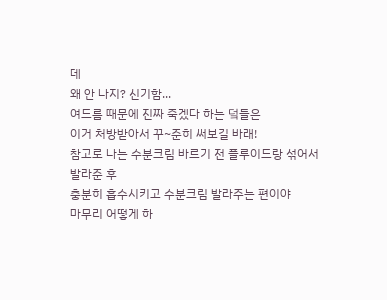데
왜 안 나지? 신기함...
여드름 때문에 진짜 죽겠다 하는 덬들은
이거 처방받아서 꾸~준히 써보길 바래!
참고로 나는 수분크림 바르기 전 플루이드랑 섞어서 발라준 후
충분히 흡수시키고 수분크림 발라주는 편이야
마무리 어떻게 하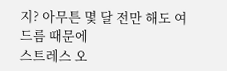지? 아무튼 몇 달 전만 해도 여드름 때문에
스트레스 오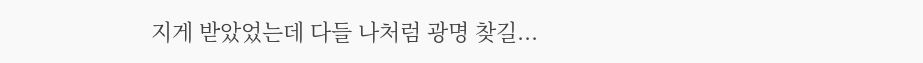지게 받았었는데 다들 나처럼 광명 찾길...